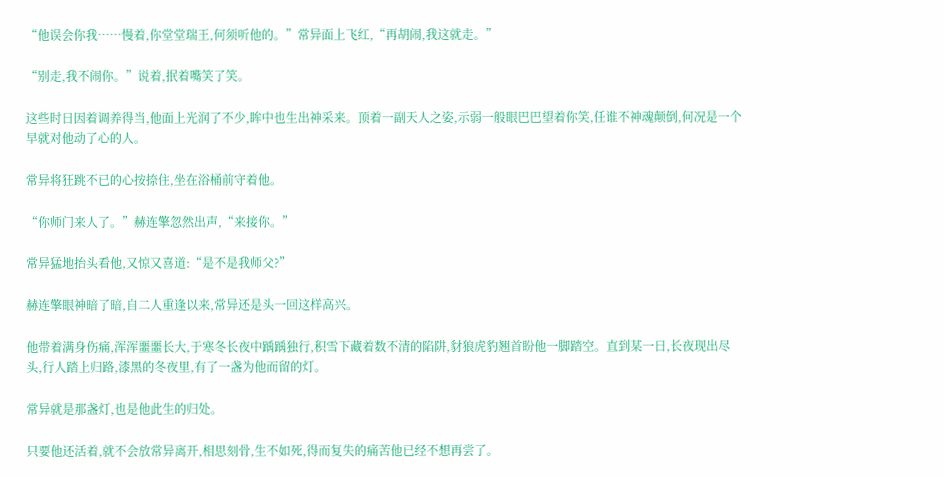“他误会你我……慢着,你堂堂瑞王,何须听他的。”常异面上飞红,“再胡闹,我这就走。”

“别走,我不闹你。”说着,抿着嘴笑了笑。

这些时日因着调养得当,他面上光润了不少,眸中也生出神采来。顶着一副天人之姿,示弱一般眼巴巴望着你笑,任谁不神魂颠倒,何况是一个早就对他动了心的人。

常异将狂跳不已的心按捺住,坐在浴桶前守着他。

“你师门来人了。”赫连擎忽然出声,“来接你。”

常异猛地抬头看他,又惊又喜道:“是不是我师父?”

赫连擎眼神暗了暗,自二人重逢以来,常异还是头一回这样高兴。

他带着满身伤痛,浑浑噩噩长大,于寒冬长夜中踽踽独行,积雪下藏着数不清的陷阱,豺狼虎豹翘首盼他一脚踏空。直到某一日,长夜现出尽头,行人踏上归路,漆黑的冬夜里,有了一盏为他而留的灯。

常异就是那盏灯,也是他此生的归处。

只要他还活着,就不会放常异离开,相思刻骨,生不如死,得而复失的痛苦他已经不想再尝了。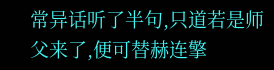常异话听了半句,只道若是师父来了,便可替赫连擎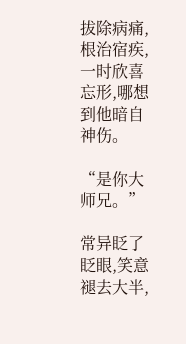拔除病痛,根治宿疾,一时欣喜忘形,哪想到他暗自神伤。

“是你大师兄。”

常异眨了眨眼,笑意褪去大半,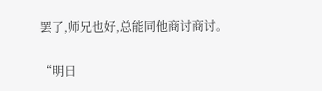罢了,师兄也好,总能同他商讨商讨。

“明日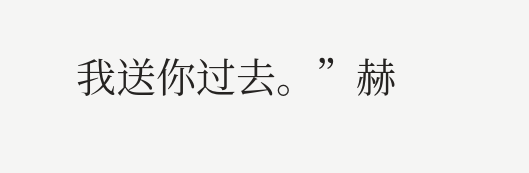我送你过去。”赫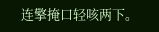连擎掩口轻咳两下。